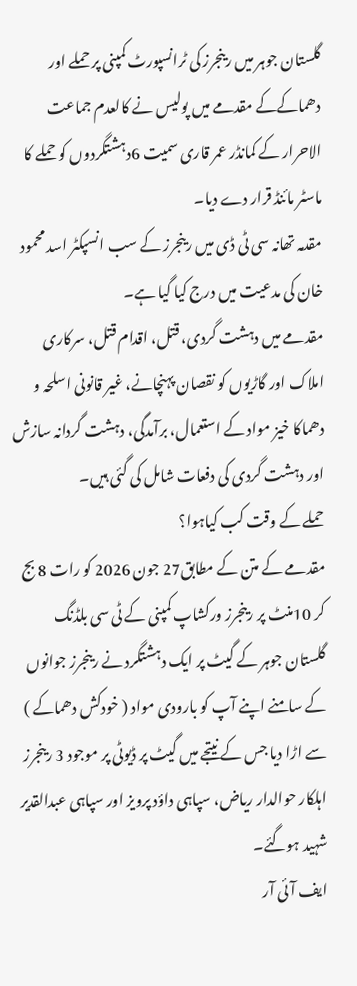گلستان جوہر میں رینجرز کی ٹرانسپورٹ کمپنی پر حملے اور دھماکےکے مقدمے میں پولیس نے کالعدم جماعت الاحرار کے کمانڈر عمر قاری سمیت 6دہشتگردوں کو حملے کا ماسٹر مائنڈ قرار دے دیا۔
مقدمہ تھانہ سی ٹی ڈی میں رینجرز کے سب انسپکٹر اسد محمود خان کی مدعیت میں درج کیا گیا ہے۔
مقدمے میں دہشت گردی، قتل، اقدام قتل، سرکاری املاک اور گاڑیوں کو نقصان پہنچانے، غیر قانونی اسلحہ و دھماکا خیز مواد کے استعمال، برآمدگی، دہشت گردانہ سازش اور دہشت گردی کی دفعات شامل کی گئی ہیں۔
حملے کے وقت کب کیاہوا؟
مقدمے کے متن کے مطابق27 جون 2026 کو رات 8 بج کر 10منٹ پر رینجرز ورکشاپ کمپنی کے ٹی سی بلڈنگ گلستان جوہر کے گیٹ پر ایک دہشتگرد نے رینجرز جوانوں کے سامنے اپنے آپ کو بارودی مواد ( خودکش دھماکے ) سے اڑا دیا جس کے نیتجے میں گیٹ پر ڈیوٹی پر موجود 3 رینجرز اہلکار حوالدار ریاض، سپاہی داؤد پرویز اور سپاہی عبدالقدیر شہید ہوگئے۔
ایف آئی آر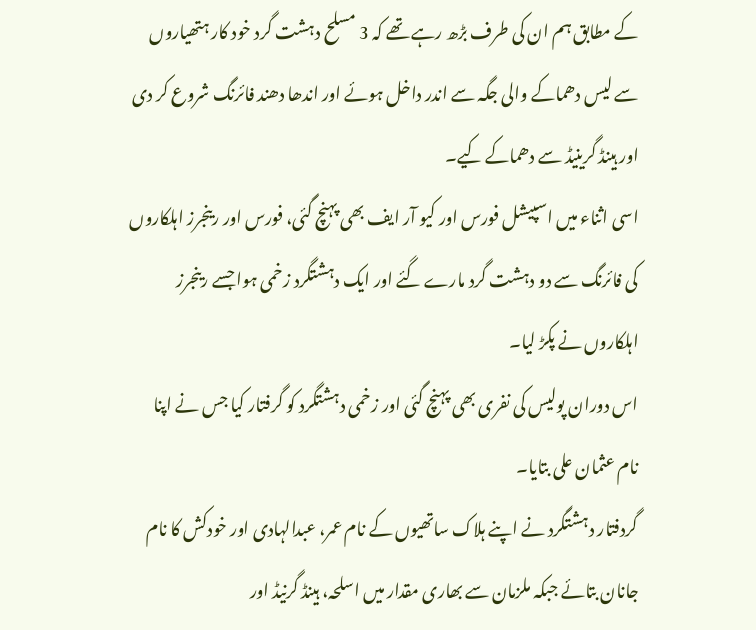کے مطابق ہم ان کی طرف بڑھ رہے تھے کہ 3 مسلح دہشت گرد خود کار ہتھیاروں سے لیس دھماکے والی جگہ سے اندر داخل ہوئے اور اندھا دھند فائرنگ شروع کر دی اور ہینڈ گرینیڈ سے دھماکے کیے۔
اسی اثناء میں اسپیشل فورس اور کیو آر ایف بھی پہنچ گئی، فورس اور رینجرز اہلکاروں کی فائرنگ سے دو دہشت گرد مارے گئے اور ایک دہشتگرد زخمی ہوا جسے رینجرز اہلکاروں نے پکڑ لیا۔
اس دوران پولیس کی نفری بھی پہنچ گئی اور زخمی دہشتگرد کو گرفتار کیا جس نے اپنا نام عثمان علی بتایا۔
گردفتار دہشتگرد نے اپنے ہلاک ساتھیوں کے نام عمر، عبدالہادی اور خودکش کا نام جانان بتائے جبکہ ملزمان سے بھاری مقدار میں اسلحہ، ہینڈ گرنیڈ اور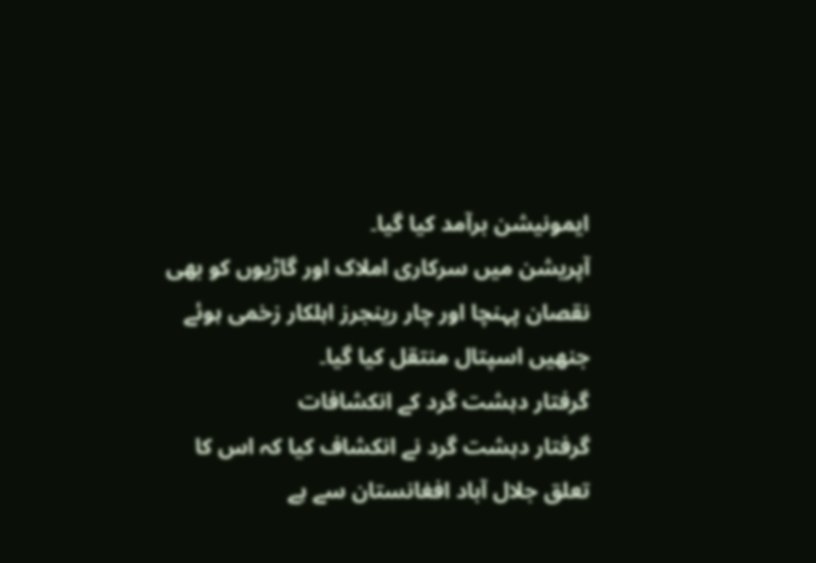ایمونیشن برآمد کیا گیا۔
آپریشن میں سرکاری املاک اور گاڑیوں کو بھی نقصان پہنچا اور چار رینجرز اہلکار زخمی ہوئے جنھیں اسپتال منتقل کیا گیا۔
گرفتار دہشت گرد کے انکشافات
گرفتار دہشت گرد نے انکشاف کیا کہ اس کا تعلق جلال آباد افغانستان سے ہے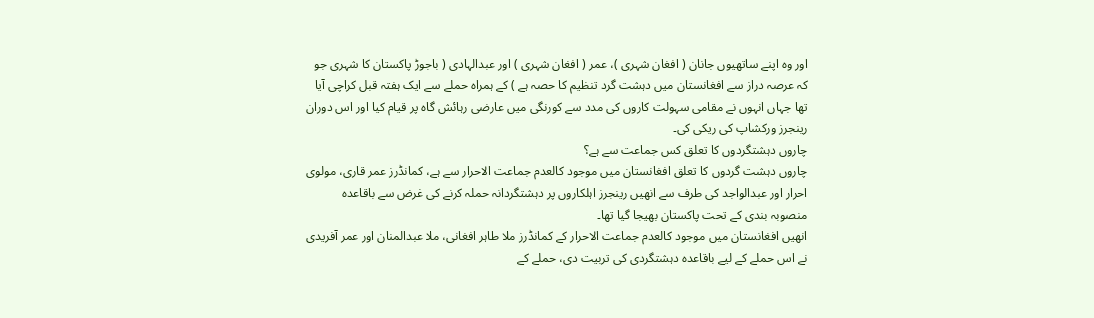اور وہ اپنے ساتھیوں جانان ( افغان شہری )، عمر ( افغان شہری ) اور عبدالہادی ( باجوڑ پاکستان کا شہری جو کہ عرصہ دراز سے افغانستان میں دہشت گرد تنظیم کا حصہ ہے ) کے ہمراہ حملے سے ایک ہفتہ قبل کراچی آیا تھا جہاں انہوں نے مقامی سہولت کاروں کی مدد سے کورنگی میں عارضی رہائش گاہ پر قیام کیا اور اس دوران رینجرز ورکشاپ کی ریکی کی۔
چاروں دہشتگردوں کا تعلق کس جماعت سے ہے؟
چاروں دہشت گردوں کا تعلق افغانستان میں موجود کالعدم جماعت الاحرار سے ہے، کمانڈرز عمر قاری، مولوی احرار اور عبدالواجد کی طرف سے انھیں رینجرز اہلکاروں پر دہشتگردانہ حملہ کرنے کی غرض سے باقاعدہ منصوبہ بندی کے تحت پاکستان بھیجا گیا تھا۔
انھیں افغانستان میں موجود کالعدم جماعت الاحرار کے کمانڈرز ملا طاہر افغانی، ملا عبدالمنان اور عمر آفریدی نے اس حملے کے لیے باقاعدہ دہشتگردی کی تربیت دی، حملے کے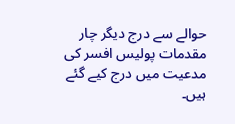حوالے سے درج دیگر چار مقدمات پولیس افسر کی مدعیت میں درج کیے گئے ہیں۔